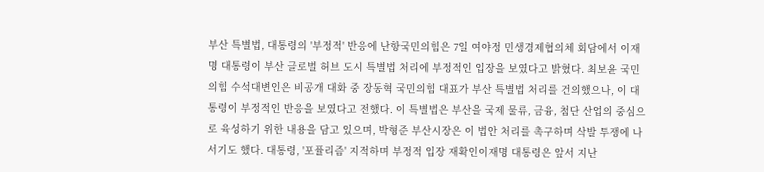부산 특별법, 대통령의 '부정적' 반응에 난항국민의힘은 7일 여야정 민생경제협의체 회담에서 이재명 대통령이 부산 글로벌 허브 도시 특별법 처리에 부정적인 입장을 보였다고 밝혔다. 최보윤 국민의힘 수석대변인은 비공개 대화 중 장동혁 국민의힘 대표가 부산 특별법 처리를 건의했으나, 이 대통령이 부정적인 반응을 보였다고 전했다. 이 특별법은 부산을 국제 물류, 금융, 첨단 산업의 중심으로 육성하기 위한 내용을 담고 있으며, 박형준 부산시장은 이 법안 처리를 촉구하며 삭발 투쟁에 나서기도 했다. 대통령, '포퓰리즘' 지적하며 부정적 입장 재확인이재명 대통령은 앞서 지난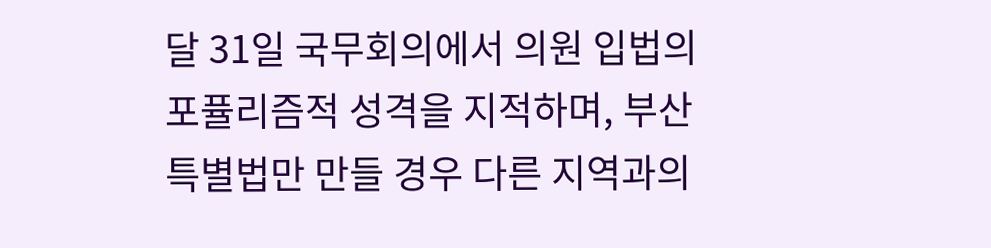달 31일 국무회의에서 의원 입법의 포퓰리즘적 성격을 지적하며, 부산 특별법만 만들 경우 다른 지역과의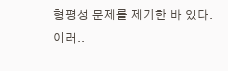형평성 문제를 제기한 바 있다. 이러..